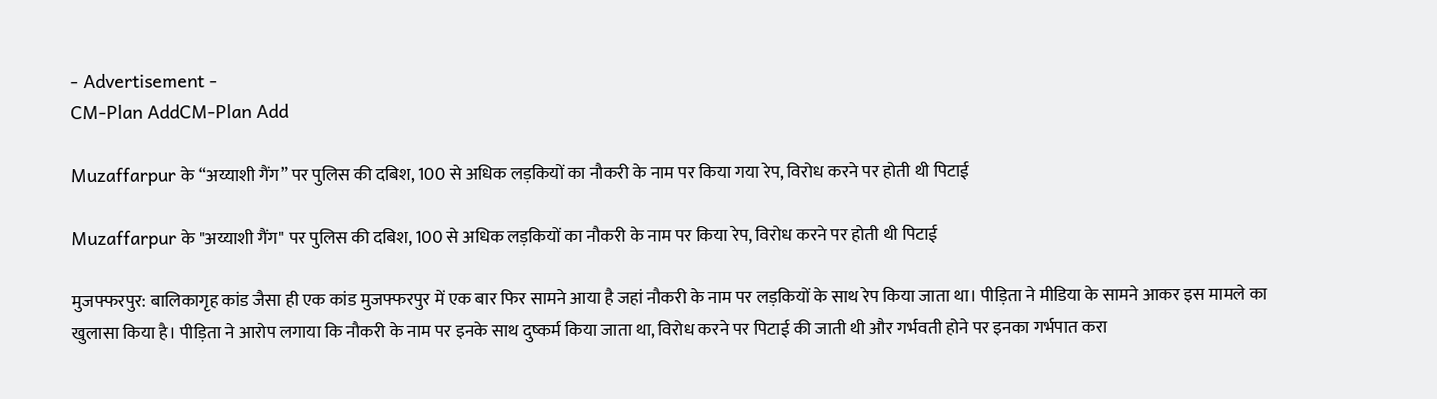- Advertisement -
CM-Plan AddCM-Plan Add

Muzaffarpur के “अय्याशी गैंग” पर पुलिस की दबिश, 100 से अधिक लड़कियों का नौकरी के नाम पर किया गया रेप, विरोध करने पर होती थी पिटाई

Muzaffarpur के "अय्याशी गैंग" पर पुलिस की दबिश, 100 से अधिक लड़कियों का नौकरी के नाम पर किया रेप, विरोध करने पर होती थी पिटाई

मुजफ्फरपुर: बालिकागृह कांड जैसा ही एक कांड मुजफ्फरपुर में एक बार फिर सामने आया है जहां नौकरी के नाम पर लड़कियों के साथ रेप किया जाता था। पीड़िता ने मीडिया के सामने आकर इस मामले का खुलासा किया है। पीड़िता ने आरोप लगाया कि नौकरी के नाम पर इनके साथ दुष्कर्म किया जाता था, विरोध करने पर पिटाई की जाती थी और गर्भवती होने पर इनका गर्भपात करा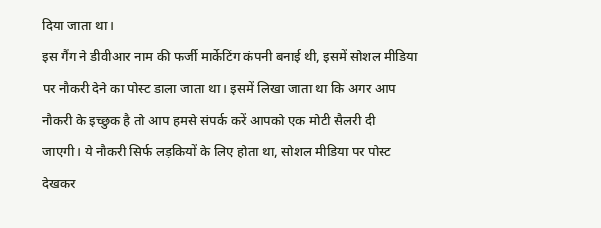दिया जाता था।
इस गैंग ने डीवीआर नाम की फर्जी मार्केटिंग कंपनी बनाई थी, इसमें सोशल मीडिया पर नौकरी देने का पोस्ट डाला जाता था। इसमें लिखा जाता था कि अगर आप नौकरी के इच्छुक है तो आप हमसे संपर्क करें आपको एक मोटी सैलरी दी जाएगी। ये नौकरी सिर्फ लड़कियों के लिए होता था, सोशल मीडिया पर पोस्ट देखकर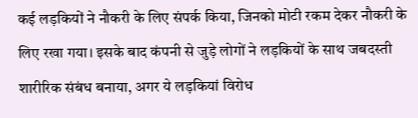कई लड़कियों ने नौकरी के लिए संपर्क किया, जिनको मोटी रकम देकर नौकरी के लिए रखा गया। इसके बाद कंपनी से जुड़े लोगों ने लड़कियों के साथ जबदस्ती शारीरिक संबंध बनाया, अगर ये लड़कियां विरोध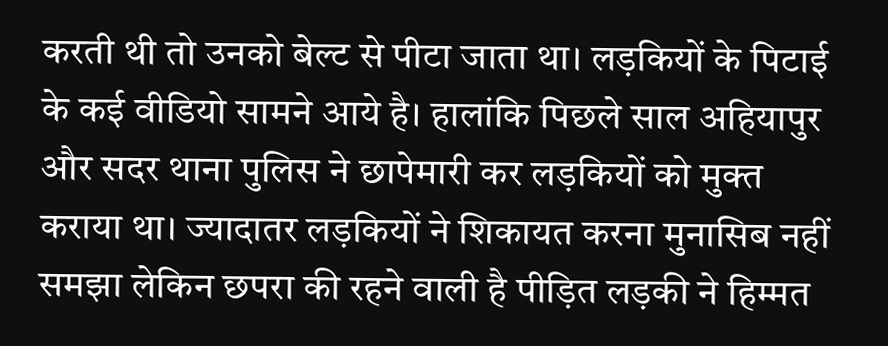करती थी तो उनको बेल्ट से पीटा जाता था। लड़कियों के पिटाई के कई वीडियो सामने आये है। हालांकि पिछले साल अहियापुर और सदर थाना पुलिस ने छापेमारी कर लड़कियों को मुक्त कराया था। ज्यादातर लड़कियों ने शिकायत करना मुनासिब नहीं समझा लेकिन छपरा की रहने वाली है पीड़ित लड़की ने हिम्मत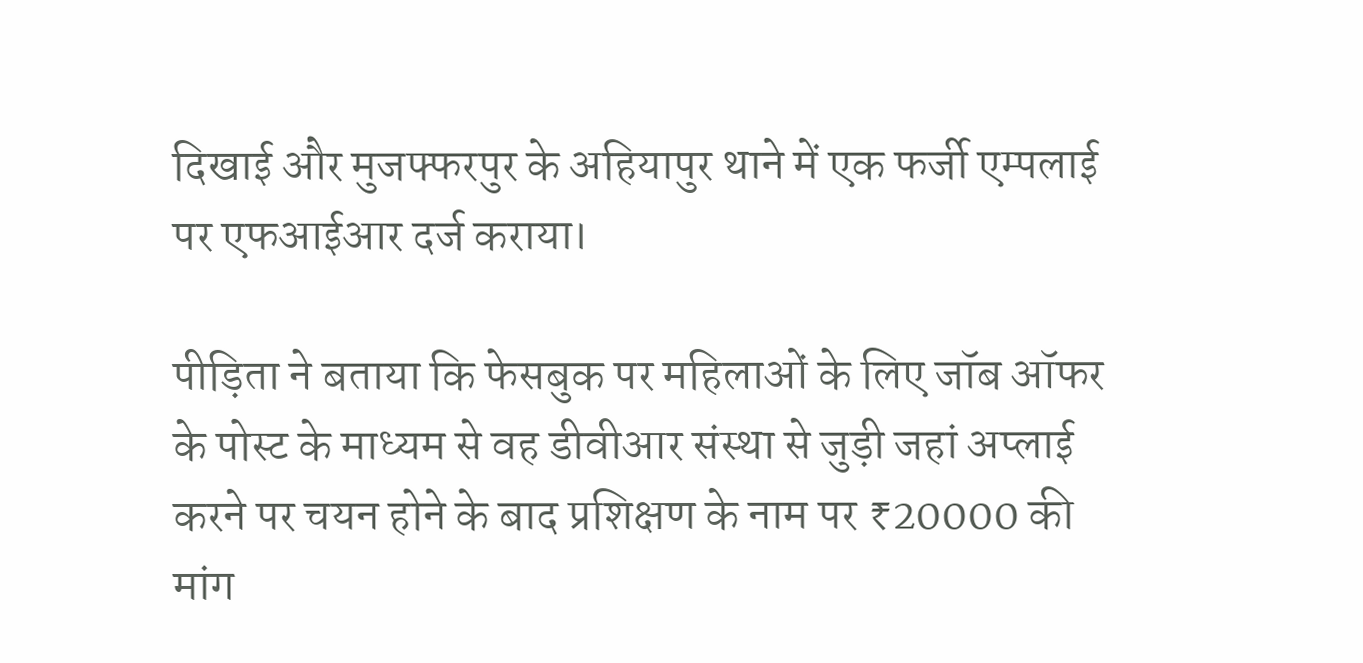दिखाई और मुजफ्फरपुर के अहियापुर थाने में एक फर्जी एम्पलाई पर एफआईआर दर्ज कराया।

पीड़िता ने बताया कि फेसबुक पर महिलाओं के लिए जॉब ऑफर के पोस्ट के माध्यम से वह डीवीआर संस्था से जुड़ी जहां अप्लाई करने पर चयन होने के बाद प्रशिक्षण के नाम पर ₹20000 की मांग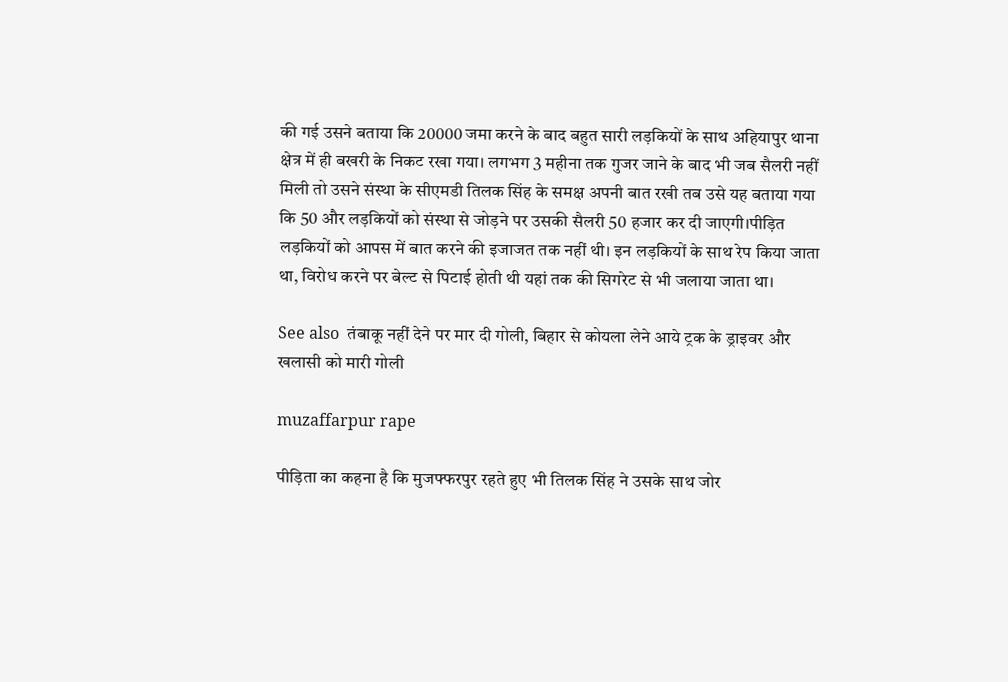की गई उसने बताया कि 20000 जमा करने के बाद बहुत सारी लड़कियों के साथ अहियापुर थाना क्षेत्र में ही बखरी के निकट रखा गया। लगभग 3 महीना तक गुजर जाने के बाद भी जब सैलरी नहीं मिली तो उसने संस्था के सीएमडी तिलक सिंह के समक्ष अपनी बात रखी तब उसे यह बताया गया कि 50 और लड़कियों को संस्था से जोड़ने पर उसकी सैलरी 50 हजार कर दी जाएगी।पीड़ित लड़कियों को आपस में बात करने की इजाजत तक नहीं थी। इन लड़कियों के साथ रेप किया जाता था, विरोध करने पर बेल्ट से पिटाई होती थी यहां तक की सिगरेट से भी जलाया जाता था।

See also  तंबाकू नहीं देने पर मार दी गोली, बिहार से कोयला लेने आये ट्रक के ड्राइवर और खलासी को मारी गोली

muzaffarpur rape

पीड़िता का कहना है कि मुजफ्फरपुर रहते हुए भी तिलक सिंह ने उसके साथ जोर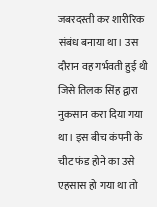जबरदस्ती कर शारीरिक संबंध बनाया था। उस दौरान वह गर्भवती हुई थी जिसे तिलक सिंह द्वारा नुकसान करा दिया गया था। इस बीच कंपनी के चीट फंड होने का उसे एहसास हो गया था तो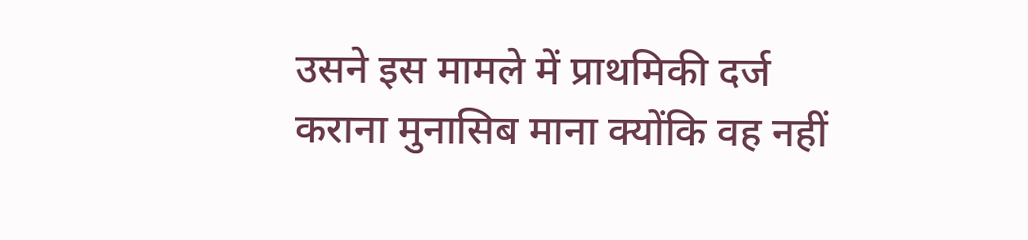उसने इस मामले में प्राथमिकी दर्ज कराना मुनासिब माना क्योंकि वह नहीं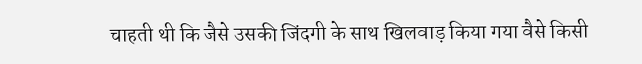चाहती थी कि जैसे उसकी जिंदगी के साथ खिलवाड़ किया गया वैसे किसी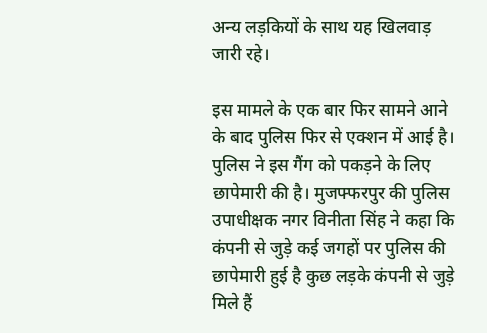अन्य लड़कियों के साथ यह खिलवाड़ जारी रहे।

इस मामले के एक बार फिर सामने आने के बाद पुलिस फिर से एक्शन में आई है। पुलिस ने इस गैंग को पकड़ने के लिए छापेमारी की है। मुजफ्फरपुर की पुलिस उपाधीक्षक नगर विनीता सिंह ने कहा कि कंपनी से जुड़े कई जगहों पर पुलिस की छापेमारी हुई है कुछ लड़के कंपनी से जुड़े मिले हैं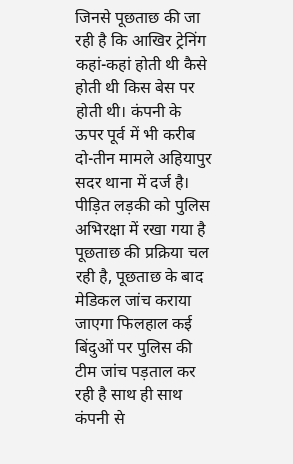जिनसे पूछताछ की जा रही है कि आखिर ट्रेनिंग कहां-कहां होती थी कैसे होती थी किस बेस पर होती थी। कंपनी के ऊपर पूर्व में भी करीब दो-तीन मामले अहियापुर सदर थाना में दर्ज है। पीड़ित लड़की को पुलिस अभिरक्षा में रखा गया है पूछताछ की प्रक्रिया चल रही है, पूछताछ के बाद मेडिकल जांच कराया जाएगा फिलहाल कई बिंदुओं पर पुलिस की टीम जांच पड़ताल कर रही है साथ ही साथ कंपनी से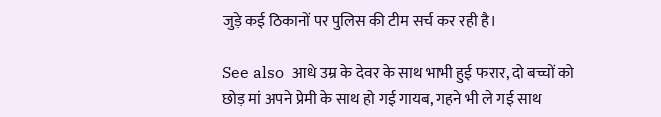जुड़े कई ठिकानों पर पुलिस की टीम सर्च कर रही है।

See also  आधे उम्र के देवर के साथ भाभी हुई फरार, दो बच्चों को छोड़ मां अपने प्रेमी के साथ हो गई गायब, गहने भी ले गई साथ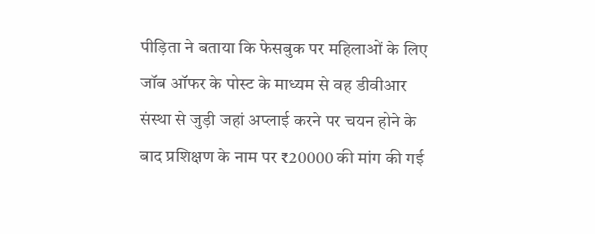पीड़िता ने बताया कि फेसबुक पर महिलाओं के लिए जॉब ऑफर के पोस्ट के माध्यम से वह डीवीआर संस्था से जुड़ी जहां अप्लाई करने पर चयन होने के बाद प्रशिक्षण के नाम पर ₹20000 की मांग की गई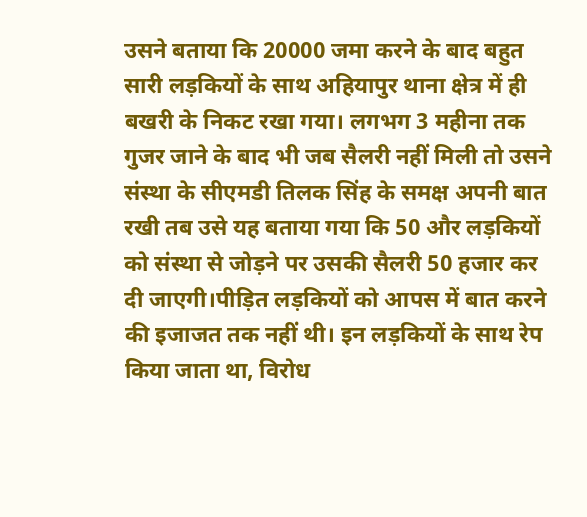उसने बताया कि 20000 जमा करने के बाद बहुत सारी लड़कियों के साथ अहियापुर थाना क्षेत्र में ही बखरी के निकट रखा गया। लगभग 3 महीना तक गुजर जाने के बाद भी जब सैलरी नहीं मिली तो उसने संस्था के सीएमडी तिलक सिंह के समक्ष अपनी बात रखी तब उसे यह बताया गया कि 50 और लड़कियों को संस्था से जोड़ने पर उसकी सैलरी 50 हजार कर दी जाएगी।पीड़ित लड़कियों को आपस में बात करने की इजाजत तक नहीं थी। इन लड़कियों के साथ रेप किया जाता था, विरोध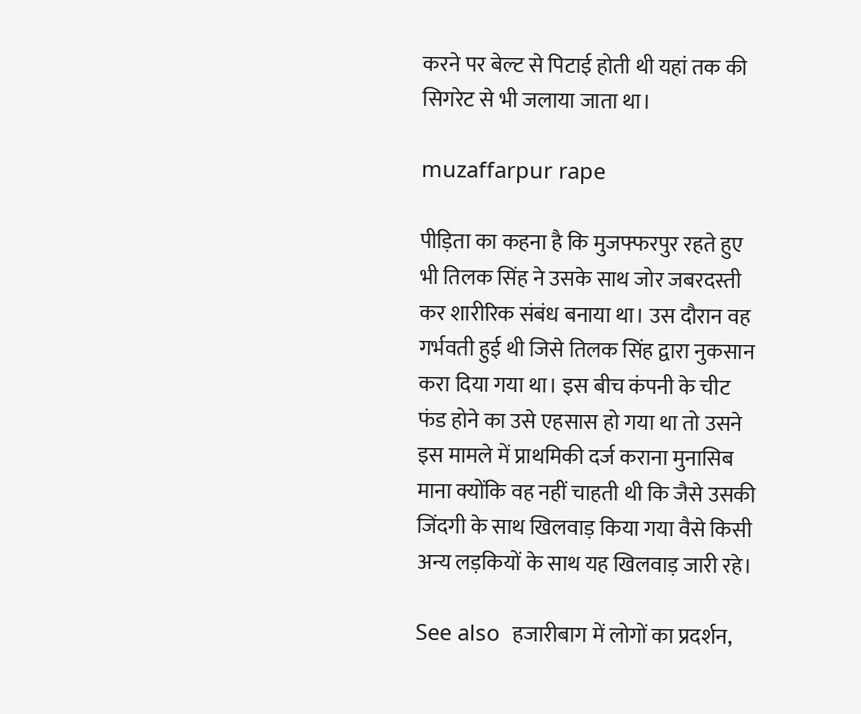करने पर बेल्ट से पिटाई होती थी यहां तक की सिगरेट से भी जलाया जाता था।

muzaffarpur rape

पीड़िता का कहना है कि मुजफ्फरपुर रहते हुए भी तिलक सिंह ने उसके साथ जोर जबरदस्ती कर शारीरिक संबंध बनाया था। उस दौरान वह गर्भवती हुई थी जिसे तिलक सिंह द्वारा नुकसान करा दिया गया था। इस बीच कंपनी के चीट फंड होने का उसे एहसास हो गया था तो उसने इस मामले में प्राथमिकी दर्ज कराना मुनासिब माना क्योंकि वह नहीं चाहती थी कि जैसे उसकी जिंदगी के साथ खिलवाड़ किया गया वैसे किसी अन्य लड़कियों के साथ यह खिलवाड़ जारी रहे।

See also  हजारीबाग में लोगों का प्रदर्शन,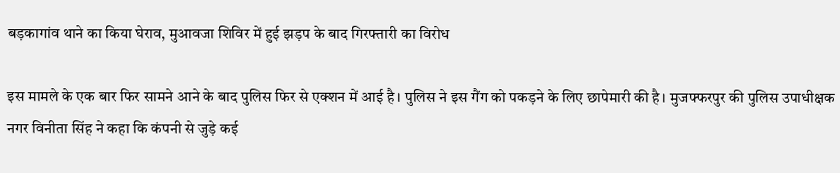बड़कागांव थाने का किया घेराव, मुआवजा शिविर में हुई झड़प के बाद गिरफ्तारी का विरोध

इस मामले के एक बार फिर सामने आने के बाद पुलिस फिर से एक्शन में आई है। पुलिस ने इस गैंग को पकड़ने के लिए छापेमारी की है। मुजफ्फरपुर की पुलिस उपाधीक्षक नगर विनीता सिंह ने कहा कि कंपनी से जुड़े कई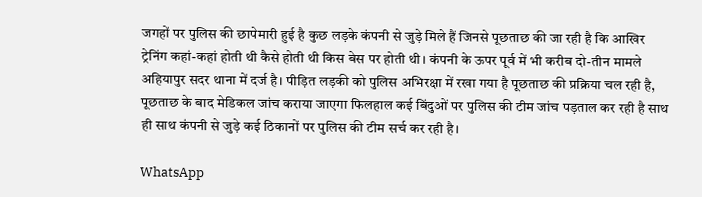जगहों पर पुलिस की छापेमारी हुई है कुछ लड़के कंपनी से जुड़े मिले हैं जिनसे पूछताछ की जा रही है कि आखिर ट्रेनिंग कहां-कहां होती थी कैसे होती थी किस बेस पर होती थी। कंपनी के ऊपर पूर्व में भी करीब दो-तीन मामले अहियापुर सदर थाना में दर्ज है। पीड़ित लड़की को पुलिस अभिरक्षा में रखा गया है पूछताछ की प्रक्रिया चल रही है, पूछताछ के बाद मेडिकल जांच कराया जाएगा फिलहाल कई बिंदुओं पर पुलिस की टीम जांच पड़ताल कर रही है साथ ही साथ कंपनी से जुड़े कई ठिकानों पर पुलिस की टीम सर्च कर रही है।

WhatsApp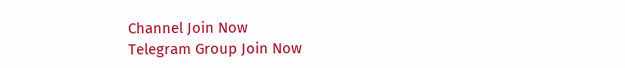Channel Join Now
Telegram Group Join Now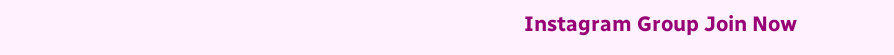Instagram Group Join Now